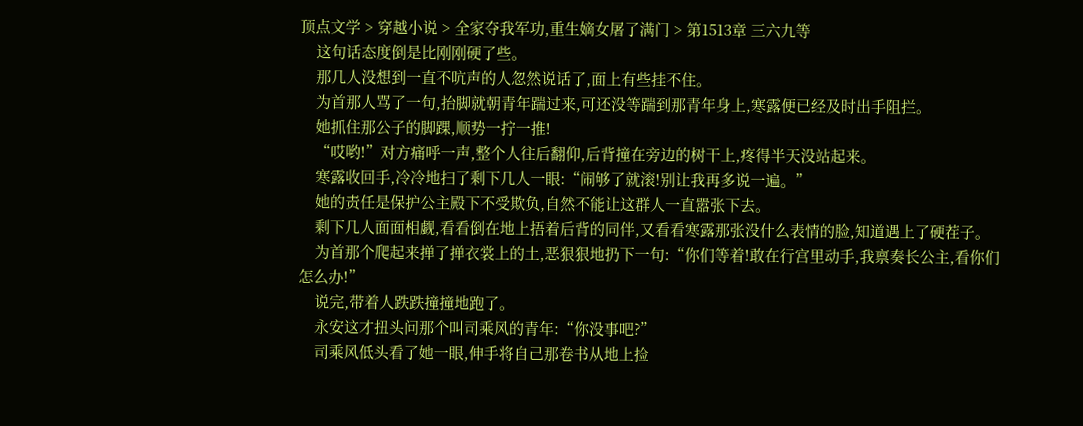顶点文学 > 穿越小说 > 全家夺我军功,重生嫡女屠了满门 > 第1513章 三六九等
    这句话态度倒是比刚刚硬了些。
    那几人没想到一直不吭声的人忽然说话了,面上有些挂不住。
    为首那人骂了一句,抬脚就朝青年踹过来,可还没等踹到那青年身上,寒露便已经及时出手阻拦。
    她抓住那公子的脚踝,顺势一拧一推!
    “哎哟!”对方痛呼一声,整个人往后翻仰,后背撞在旁边的树干上,疼得半天没站起来。
    寒露收回手,冷冷地扫了剩下几人一眼:“闹够了就滚!别让我再多说一遍。”
    她的责任是保护公主殿下不受欺负,自然不能让这群人一直嚣张下去。
    剩下几人面面相觑,看看倒在地上捂着后背的同伴,又看看寒露那张没什么表情的脸,知道遇上了硬茬子。
    为首那个爬起来掸了掸衣裳上的土,恶狠狠地扔下一句:“你们等着!敢在行宫里动手,我禀奏长公主,看你们怎么办!”
    说完,带着人跌跌撞撞地跑了。
    永安这才扭头问那个叫司乘风的青年:“你没事吧?”
    司乘风低头看了她一眼,伸手将自己那卷书从地上捡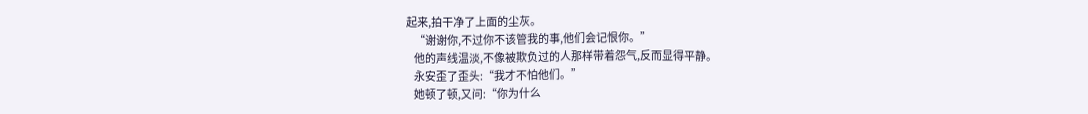起来,拍干净了上面的尘灰。
    “谢谢你,不过你不该管我的事,他们会记恨你。”
    他的声线温淡,不像被欺负过的人那样带着怨气,反而显得平静。
    永安歪了歪头:“我才不怕他们。”
    她顿了顿,又问:“你为什么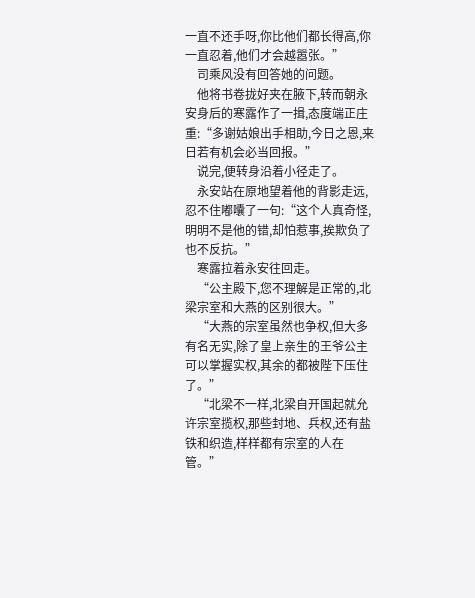一直不还手呀,你比他们都长得高,你一直忍着,他们才会越嚣张。”
    司乘风没有回答她的问题。
    他将书卷拢好夹在腋下,转而朝永安身后的寒露作了一揖,态度端正庄重:“多谢姑娘出手相助,今日之恩,来日若有机会必当回报。”
    说完,便转身沿着小径走了。
    永安站在原地望着他的背影走远,忍不住嘟囔了一句:“这个人真奇怪,明明不是他的错,却怕惹事,挨欺负了也不反抗。”
    寒露拉着永安往回走。
    “公主殿下,您不理解是正常的,北梁宗室和大燕的区别很大。”
    “大燕的宗室虽然也争权,但大多有名无实,除了皇上亲生的王爷公主可以掌握实权,其余的都被陛下压住了。”
    “北梁不一样,北梁自开国起就允许宗室揽权,那些封地、兵权,还有盐铁和织造,样样都有宗室的人在管。”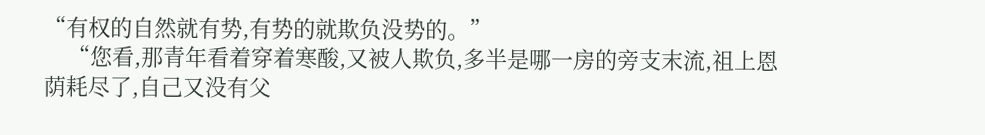“有权的自然就有势,有势的就欺负没势的。”
    “您看,那青年看着穿着寒酸,又被人欺负,多半是哪一房的旁支末流,祖上恩荫耗尽了,自己又没有父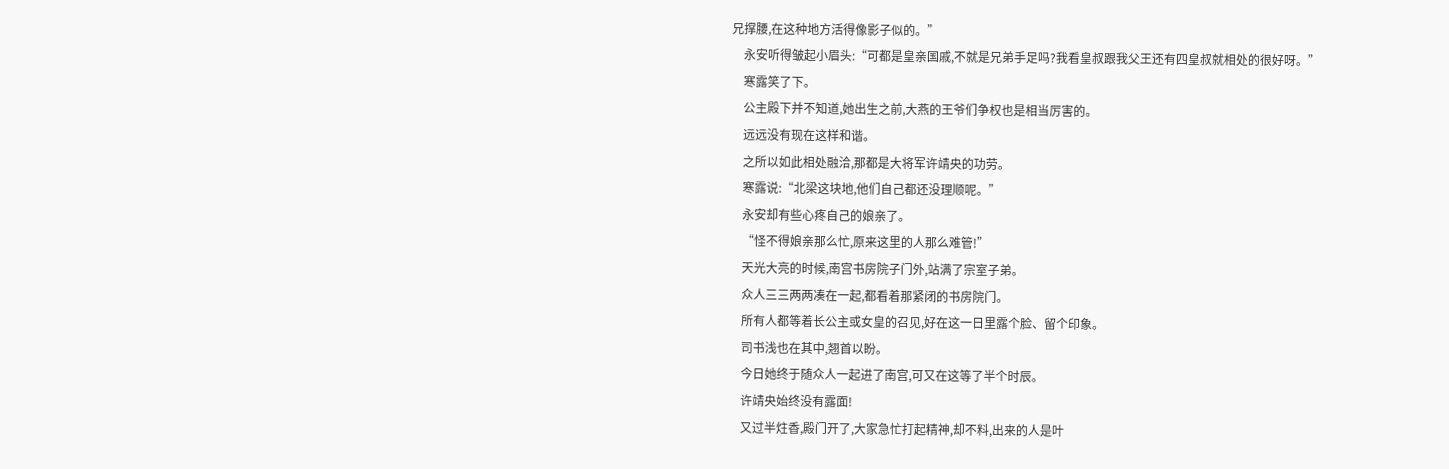兄撑腰,在这种地方活得像影子似的。”
    永安听得皱起小眉头:“可都是皇亲国戚,不就是兄弟手足吗?我看皇叔跟我父王还有四皇叔就相处的很好呀。”
    寒露笑了下。
    公主殿下并不知道,她出生之前,大燕的王爷们争权也是相当厉害的。
    远远没有现在这样和谐。
    之所以如此相处融洽,那都是大将军许靖央的功劳。
    寒露说:“北梁这块地,他们自己都还没理顺呢。”
    永安却有些心疼自己的娘亲了。
    “怪不得娘亲那么忙,原来这里的人那么难管!”
    天光大亮的时候,南宫书房院子门外,站满了宗室子弟。
    众人三三两两凑在一起,都看着那紧闭的书房院门。
    所有人都等着长公主或女皇的召见,好在这一日里露个脸、留个印象。
    司书浅也在其中,翘首以盼。
    今日她终于随众人一起进了南宫,可又在这等了半个时辰。
    许靖央始终没有露面!
    又过半炷香,殿门开了,大家急忙打起精神,却不料,出来的人是叶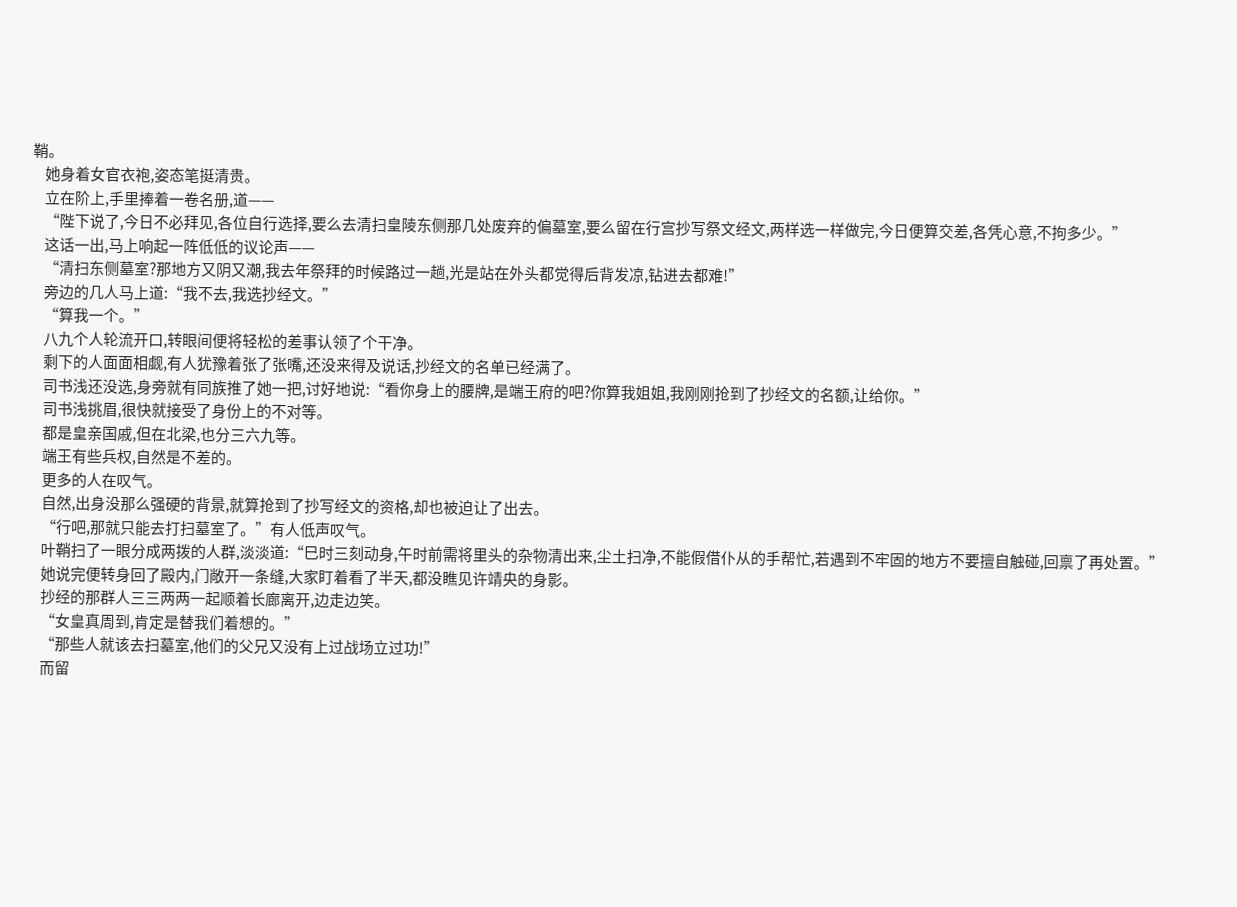鞘。
    她身着女官衣袍,姿态笔挺清贵。
    立在阶上,手里捧着一卷名册,道——
    “陛下说了,今日不必拜见,各位自行选择,要么去清扫皇陵东侧那几处废弃的偏墓室,要么留在行宫抄写祭文经文,两样选一样做完,今日便算交差,各凭心意,不拘多少。”
    这话一出,马上响起一阵低低的议论声——
    “清扫东侧墓室?那地方又阴又潮,我去年祭拜的时候路过一趟,光是站在外头都觉得后背发凉,钻进去都难!”
    旁边的几人马上道:“我不去,我选抄经文。”
    “算我一个。”
    八九个人轮流开口,转眼间便将轻松的差事认领了个干净。
    剩下的人面面相觑,有人犹豫着张了张嘴,还没来得及说话,抄经文的名单已经满了。
    司书浅还没选,身旁就有同族推了她一把,讨好地说:“看你身上的腰牌,是端王府的吧?你算我姐姐,我刚刚抢到了抄经文的名额,让给你。”
    司书浅挑眉,很快就接受了身份上的不对等。
    都是皇亲国戚,但在北梁,也分三六九等。
    端王有些兵权,自然是不差的。
    更多的人在叹气。
    自然,出身没那么强硬的背景,就算抢到了抄写经文的资格,却也被迫让了出去。
    “行吧,那就只能去打扫墓室了。”有人低声叹气。
    叶鞘扫了一眼分成两拨的人群,淡淡道:“巳时三刻动身,午时前需将里头的杂物清出来,尘土扫净,不能假借仆从的手帮忙,若遇到不牢固的地方不要擅自触碰,回禀了再处置。”
    她说完便转身回了殿内,门敞开一条缝,大家盯着看了半天,都没瞧见许靖央的身影。
    抄经的那群人三三两两一起顺着长廊离开,边走边笑。
    “女皇真周到,肯定是替我们着想的。”
    “那些人就该去扫墓室,他们的父兄又没有上过战场立过功!”
    而留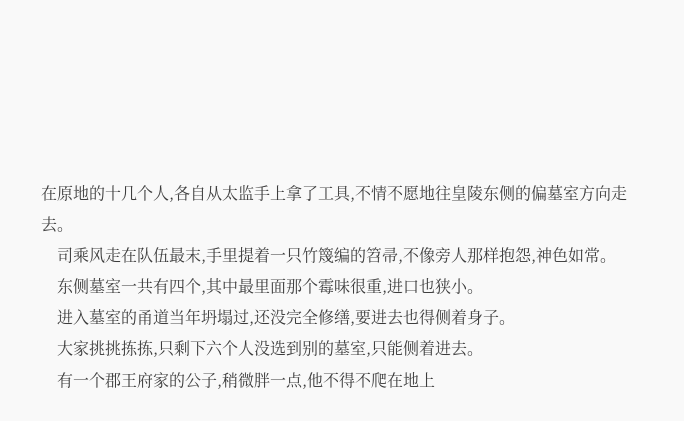在原地的十几个人,各自从太监手上拿了工具,不情不愿地往皇陵东侧的偏墓室方向走去。
    司乘风走在队伍最末,手里提着一只竹篾编的笤帚,不像旁人那样抱怨,神色如常。
    东侧墓室一共有四个,其中最里面那个霉味很重,进口也狭小。
    进入墓室的甬道当年坍塌过,还没完全修缮,要进去也得侧着身子。
    大家挑挑拣拣,只剩下六个人没选到别的墓室,只能侧着进去。
    有一个郡王府家的公子,稍微胖一点,他不得不爬在地上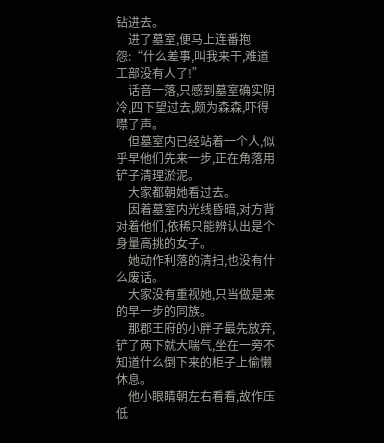钻进去。
    进了墓室,便马上连番抱怨:“什么差事,叫我来干,难道工部没有人了!”
    话音一落,只感到墓室确实阴冷,四下望过去,颇为森森,吓得噤了声。
    但墓室内已经站着一个人,似乎早他们先来一步,正在角落用铲子清理淤泥。
    大家都朝她看过去。
    因着墓室内光线昏暗,对方背对着他们,依稀只能辨认出是个身量高挑的女子。
    她动作利落的清扫,也没有什么废话。
    大家没有重视她,只当做是来的早一步的同族。
    那郡王府的小胖子最先放弃,铲了两下就大喘气,坐在一旁不知道什么倒下来的柜子上偷懒休息。
    他小眼睛朝左右看看,故作压低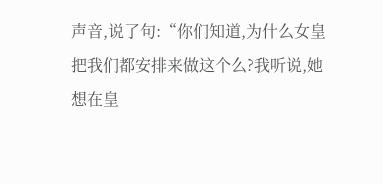声音,说了句:“你们知道,为什么女皇把我们都安排来做这个么?我听说,她想在皇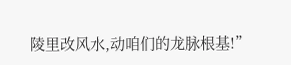陵里改风水,动咱们的龙脉根基!”